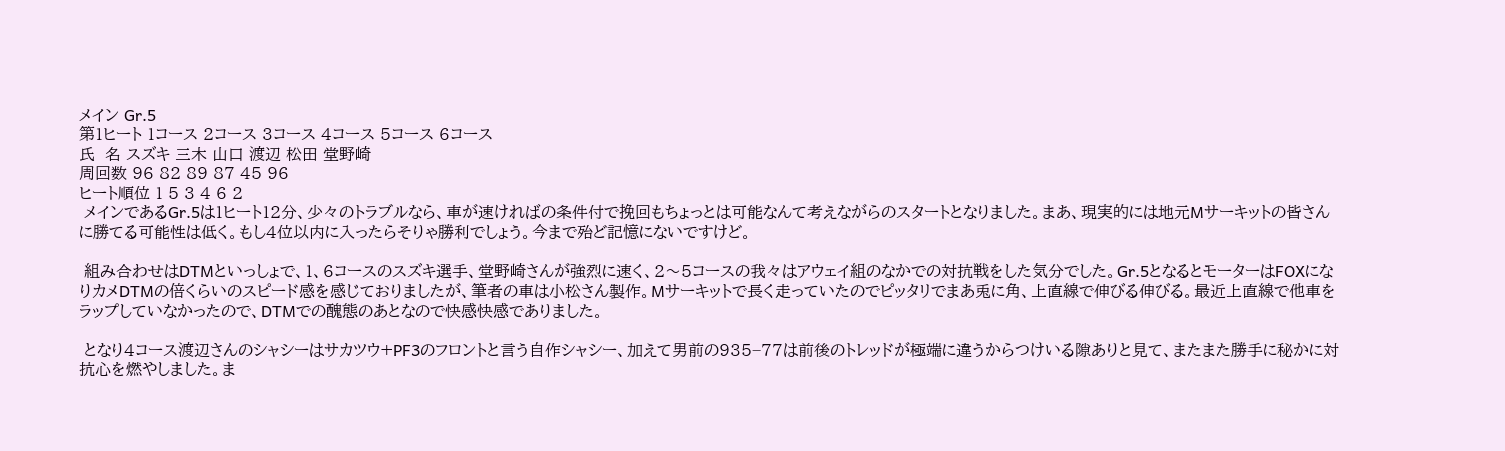メイン Gr.5
第1ヒート 1コース 2コース 3コース 4コース 5コース 6コース
氏  名 スズキ 三木 山口 渡辺 松田 堂野崎
周回数 96 82 89 87 45 96
ヒート順位 1 5 3 4 6 2
 メインであるGr.5は1ヒート12分、少々のトラブルなら、車が速ければの条件付で挽回もちょっとは可能なんて考えながらのスタートとなりました。まあ、現実的には地元Mサーキットの皆さんに勝てる可能性は低く。もし4位以内に入ったらそりゃ勝利でしょう。今まで殆ど記憶にないですけど。

 組み合わせはDTMといっしょで、1、6コースのスズキ選手、堂野崎さんが強烈に速く、2〜5コースの我々はアウェイ組のなかでの対抗戦をした気分でした。Gr.5となるとモーターはFOXになりカメDTMの倍くらいのスピード感を感じておりましたが、筆者の車は小松さん製作。Mサーキットで長く走っていたのでピッタリでまあ兎に角、上直線で伸びる伸びる。最近上直線で他車をラップしていなかったので、DTMでの醜態のあとなので快感快感でありました。

 となり4コース渡辺さんのシャシーはサカツウ+PF3のフロントと言う自作シャシー、加えて男前の935−77は前後のトレッドが極端に違うからつけいる隙ありと見て、またまた勝手に秘かに対抗心を燃やしました。ま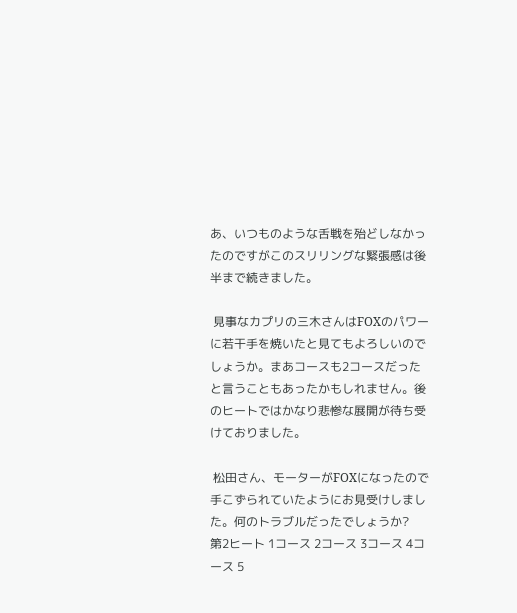あ、いつものような舌戦を殆どしなかったのですがこのスリリングな緊張感は後半まで続きました。

 見事なカプリの三木さんはFOXのパワーに若干手を焼いたと見てもよろしいのでしょうか。まあコースも2コースだったと言うこともあったかもしれません。後のヒートではかなり悲惨な展開が待ち受けておりました。

 松田さん、モーターがFOXになったので手こずられていたようにお見受けしました。何のトラブルだったでしょうか?
第2ヒート 1コース 2コース 3コース 4コース 5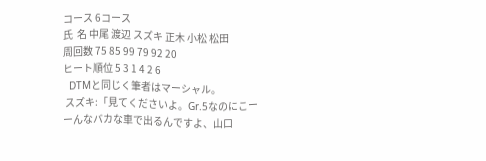コース 6コース
氏  名 中尾 渡辺 スズキ 正木 小松 松田
周回数 75 85 99 79 92 20
ヒート順位 5 3 1 4 2 6
  DTMと同じく筆者はマーシャル。
 スズキ:「見てくださいよ。Gr.5なのにこーーんなバカな車で出るんですよ、山口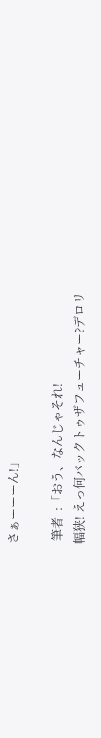さぁーーーん!」

 筆者  :「おう、なんじゃそれ!
幅狭! えっ何バックトゥザフューチャー?デロリ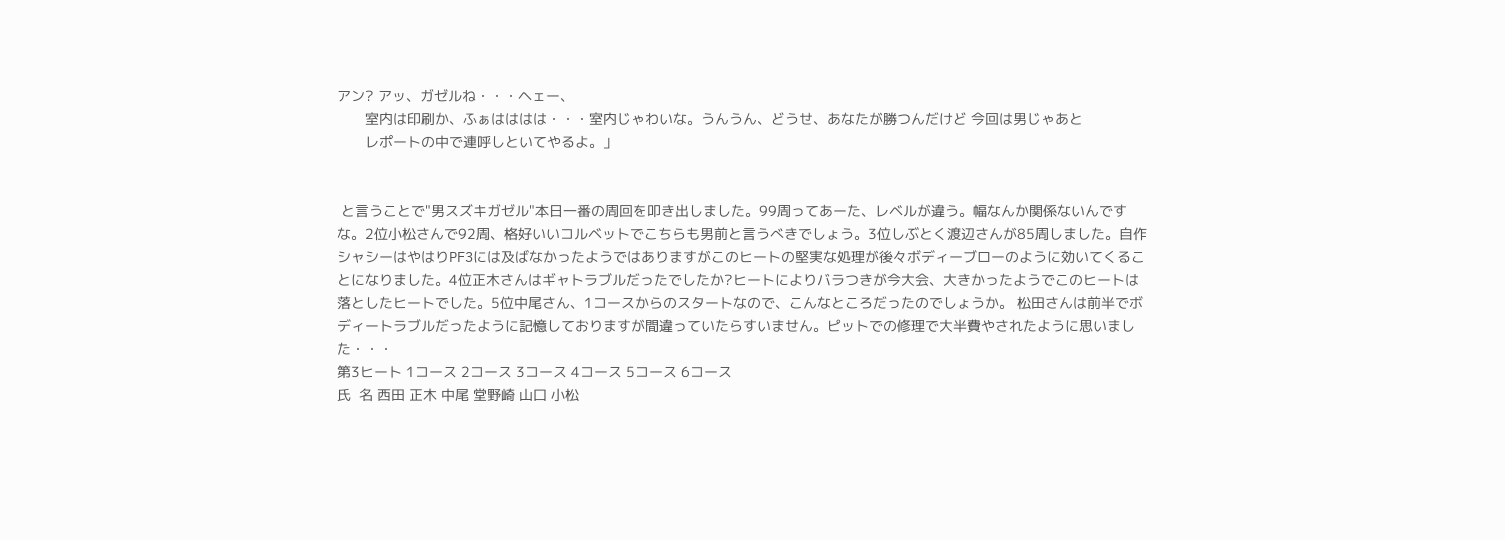アン? アッ、ガゼルね・・・ヘェー、
       室内は印刷か、ふぁはははは・・・室内じゃわいな。うんうん、どうせ、あなたが勝つんだけど 今回は男じゃあと
       レポートの中で連呼しといてやるよ。」


 と言うことで"男スズキガゼル"本日一番の周回を叩き出しました。99周ってあーた、レベルが違う。幅なんか関係ないんですな。2位小松さんで92周、格好いいコルベットでこちらも男前と言うべきでしょう。3位しぶとく渡辺さんが85周しました。自作シャシーはやはりPF3には及ばなかったようではありますがこのヒートの堅実な処理が後々ボディーブローのように効いてくることになりました。4位正木さんはギャトラブルだったでしたか?ヒートによりバラつきが今大会、大きかったようでこのヒートは落としたヒートでした。5位中尾さん、1コースからのスタートなので、こんなところだったのでしょうか。 松田さんは前半でボディートラブルだったように記憶しておりますが間違っていたらすいません。ピットでの修理で大半費やされたように思いました・・・
第3ヒート 1コース 2コース 3コース 4コース 5コース 6コース
氏  名 西田 正木 中尾 堂野崎 山口 小松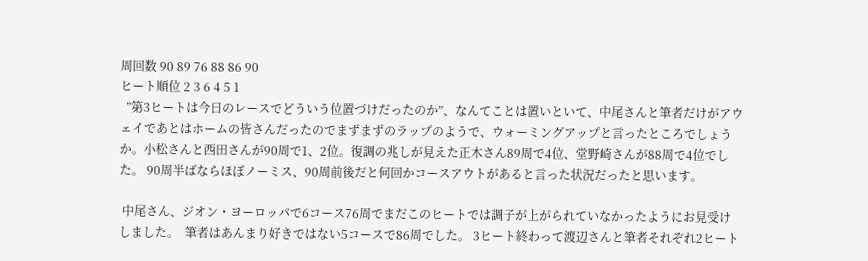周回数 90 89 76 88 86 90
ヒート順位 2 3 6 4 5 1
  ”第3ヒートは今日のレースでどういう位置づけだったのか”、なんてことは置いといて、中尾さんと筆者だけがアウェイであとはホームの皆さんだったのでまずまずのラップのようで、ウォーミングアップと言ったところでしょうか。小松さんと西田さんが90周で1、2位。復調の兆しが見えた正木さん89周で4位、堂野崎さんが88周で4位でした。 90周半ばならほぼノーミス、90周前後だと何回かコースアウトがあると言った状況だったと思います。

 中尾さん、ジオン・ヨーロッパで6コース76周でまだこのヒートでは調子が上がられていなかったようにお見受けしました。  筆者はあんまり好きではない5コースで86周でした。 3ヒート終わって渡辺さんと筆者それぞれ2ヒート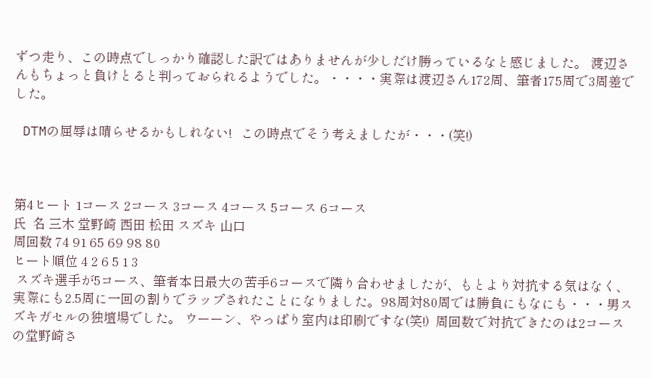ずつ走り、この時点でしっかり確認した訳ではありませんが少しだけ勝っているなと感じました。 渡辺さんもちょっと負けとると判っておられるようでした。・・・・実際は渡辺さん172周、筆者175周で3周差でした。

 DTMの屈辱は晴らせるかもしれない!   この時点でそう考えましたが・・・(笑!)



第4ヒート 1コース 2コース 3コース 4コース 5コース 6コース
氏  名 三木 堂野崎 西田 松田 スズキ 山口
周回数 74 91 65 69 98 80
ヒート順位 4 2 6 5 1 3
 スズキ選手が5コース、筆者本日最大の苦手6コースで隣り合わせましたが、もとより対抗する気はなく、実際にも2.5周に一回の割りでラップされたことになりました。98周対80周では勝負にもなにも・・・男スズキガセルの独壇場でした。 ウーーン、やっぱり室内は印刷ですな(笑!)  周回数で対抗できたのは2コースの堂野崎さ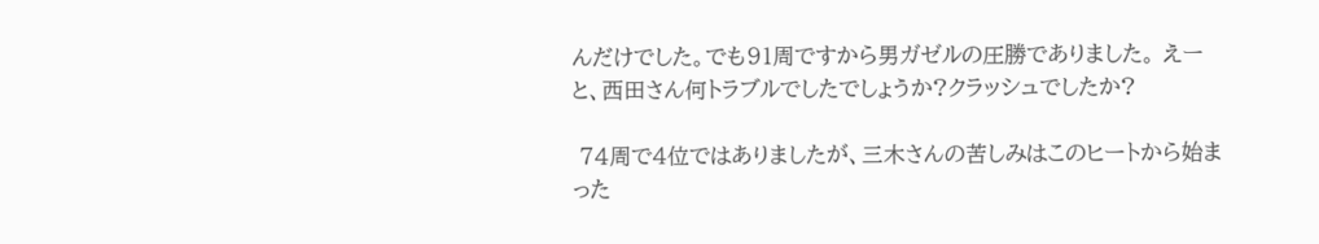んだけでした。でも91周ですから男ガゼルの圧勝でありました。 えーと、西田さん何トラブルでしたでしょうか?クラッシュでしたか?

 74周で4位ではありましたが、三木さんの苦しみはこのヒートから始まった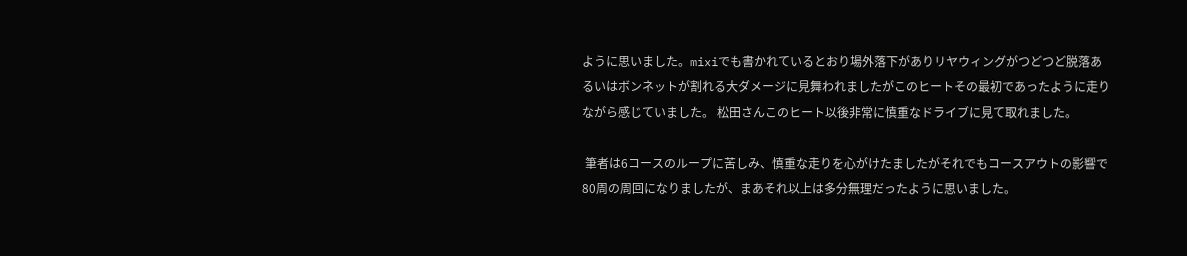ように思いました。mixiでも書かれているとおり場外落下がありリヤウィングがつどつど脱落あるいはボンネットが割れる大ダメージに見舞われましたがこのヒートその最初であったように走りながら感じていました。 松田さんこのヒート以後非常に慎重なドライブに見て取れました。

 筆者は6コースのループに苦しみ、慎重な走りを心がけたましたがそれでもコースアウトの影響で80周の周回になりましたが、まあそれ以上は多分無理だったように思いました。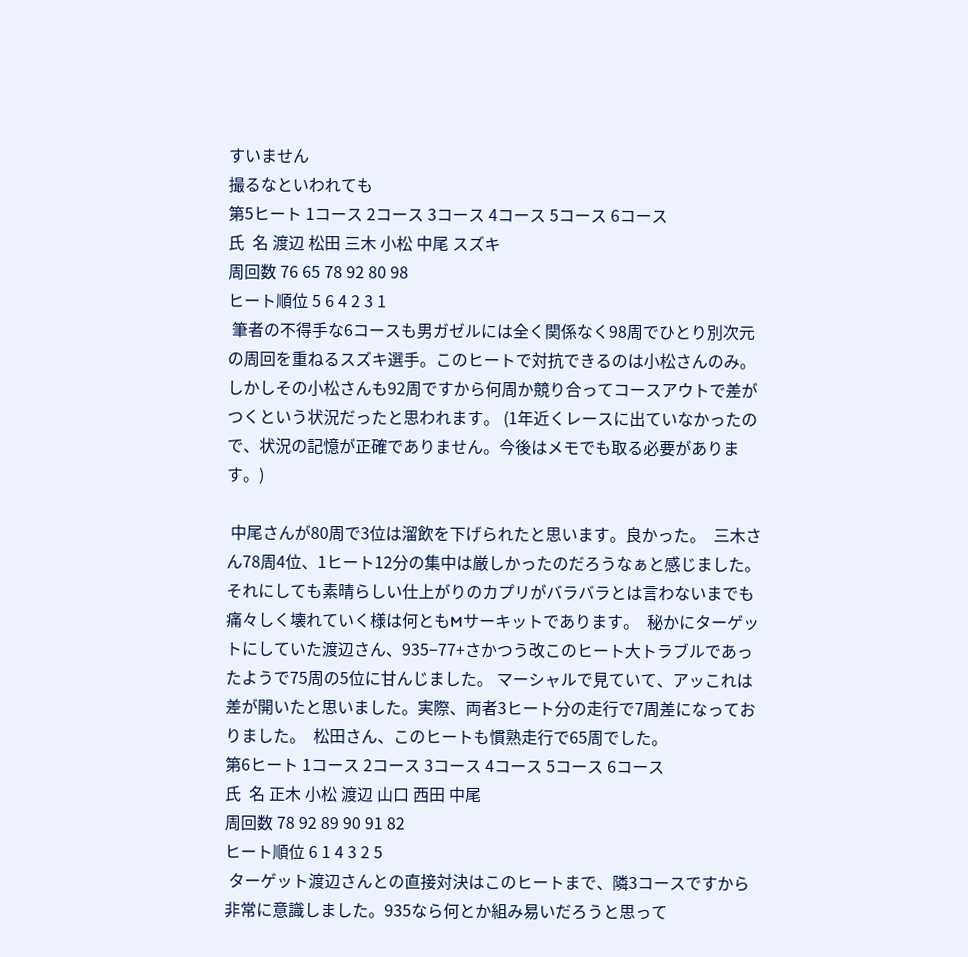すいません
撮るなといわれても
第5ヒート 1コース 2コース 3コース 4コース 5コース 6コース
氏  名 渡辺 松田 三木 小松 中尾 スズキ
周回数 76 65 78 92 80 98
ヒート順位 5 6 4 2 3 1
 筆者の不得手な6コースも男ガゼルには全く関係なく98周でひとり別次元の周回を重ねるスズキ選手。このヒートで対抗できるのは小松さんのみ。しかしその小松さんも92周ですから何周か競り合ってコースアウトで差がつくという状況だったと思われます。 (1年近くレースに出ていなかったので、状況の記憶が正確でありません。今後はメモでも取る必要があります。)

 中尾さんが80周で3位は溜飲を下げられたと思います。良かった。  三木さん78周4位、1ヒート12分の集中は厳しかったのだろうなぁと感じました。それにしても素晴らしい仕上がりのカプリがバラバラとは言わないまでも痛々しく壊れていく様は何ともMサーキットであります。  秘かにターゲットにしていた渡辺さん、935−77+さかつう改このヒート大トラブルであったようで75周の5位に甘んじました。 マーシャルで見ていて、アッこれは差が開いたと思いました。実際、両者3ヒート分の走行で7周差になっておりました。  松田さん、このヒートも慣熟走行で65周でした。
第6ヒート 1コース 2コース 3コース 4コース 5コース 6コース
氏  名 正木 小松 渡辺 山口 西田 中尾
周回数 78 92 89 90 91 82
ヒート順位 6 1 4 3 2 5
 ターゲット渡辺さんとの直接対決はこのヒートまで、隣3コースですから非常に意識しました。935なら何とか組み易いだろうと思って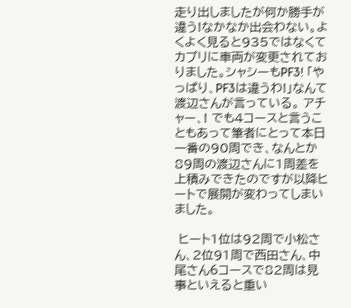走り出しましたが何か勝手が違う!なかなか出会わない。よくよく見ると935ではなくてカプリに車両が変更されておりました。シャシーもPF3! 「やっぱり、PF3は違うわ!」なんて渡辺さんが言っている。 アチャー、! でも4コースと言うこともあって筆者にとって本日一番の90周でき、なんとか89周の渡辺さんに1周差を上積みできたのですが以降ヒートで展開が変わってしまいました。

 ヒート1位は92周で小松さん、2位91周で西田さん、中尾さん6コースで82周は見事といえると重い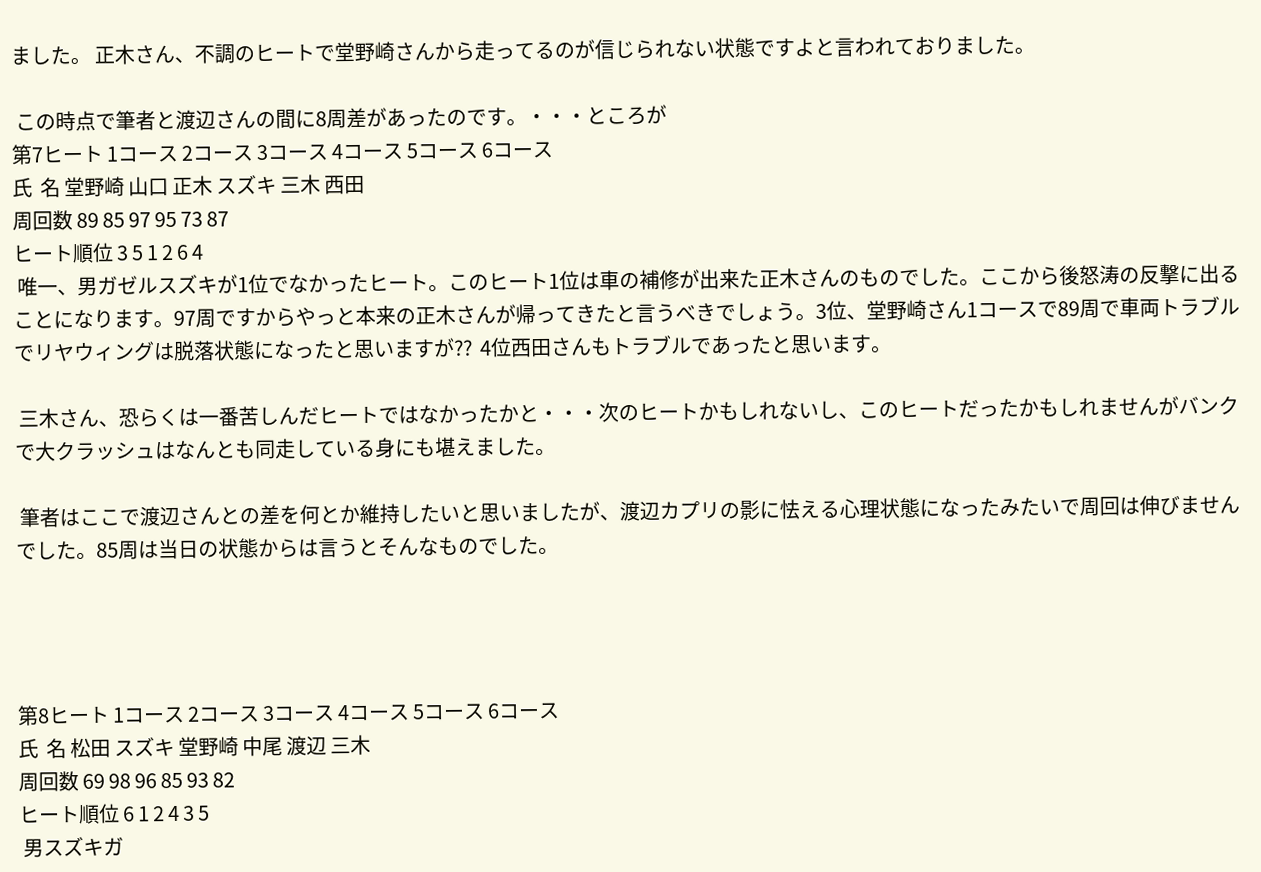ました。 正木さん、不調のヒートで堂野崎さんから走ってるのが信じられない状態ですよと言われておりました。

 この時点で筆者と渡辺さんの間に8周差があったのです。・・・ところが
第7ヒート 1コース 2コース 3コース 4コース 5コース 6コース
氏  名 堂野崎 山口 正木 スズキ 三木 西田
周回数 89 85 97 95 73 87
ヒート順位 3 5 1 2 6 4
 唯一、男ガゼルスズキが1位でなかったヒート。このヒート1位は車の補修が出来た正木さんのものでした。ここから後怒涛の反撃に出ることになります。97周ですからやっと本来の正木さんが帰ってきたと言うべきでしょう。3位、堂野崎さん1コースで89周で車両トラブルでリヤウィングは脱落状態になったと思いますが??  4位西田さんもトラブルであったと思います。

 三木さん、恐らくは一番苦しんだヒートではなかったかと・・・次のヒートかもしれないし、このヒートだったかもしれませんがバンクで大クラッシュはなんとも同走している身にも堪えました。

 筆者はここで渡辺さんとの差を何とか維持したいと思いましたが、渡辺カプリの影に怯える心理状態になったみたいで周回は伸びませんでした。85周は当日の状態からは言うとそんなものでした。




第8ヒート 1コース 2コース 3コース 4コース 5コース 6コース
氏  名 松田 スズキ 堂野崎 中尾 渡辺 三木
周回数 69 98 96 85 93 82
ヒート順位 6 1 2 4 3 5
 男スズキガ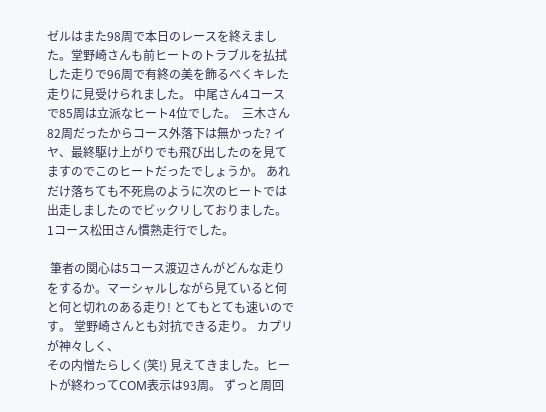ゼルはまた98周で本日のレースを終えました。堂野崎さんも前ヒートのトラブルを払拭した走りで96周で有終の美を飾るべくキレた走りに見受けられました。 中尾さん4コースで85周は立派なヒート4位でした。  三木さん82周だったからコース外落下は無かった? イヤ、最終駆け上がりでも飛び出したのを見てますのでこのヒートだったでしょうか。 あれだけ落ちても不死鳥のように次のヒートでは出走しましたのでビックリしておりました。 1コース松田さん慣熟走行でした。

 筆者の関心は5コース渡辺さんがどんな走りをするか。マーシャルしながら見ていると何と何と切れのある走り! とてもとても速いのです。 堂野崎さんとも対抗できる走り。 カプリが神々しく、
その内憎たらしく(笑!) 見えてきました。ヒートが終わってCOM表示は93周。 ずっと周回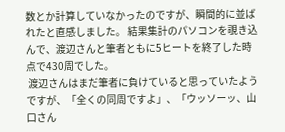数とか計算していなかったのですが、瞬間的に並ばれたと直感しました。 結果集計のパソコンを覗き込んで、渡辺さんと筆者ともに5ヒートを終了した時点で430周でした。
 渡辺さんはまだ筆者に負けていると思っていたようですが、「全くの同周ですよ」、「ウッソーッ、山口さん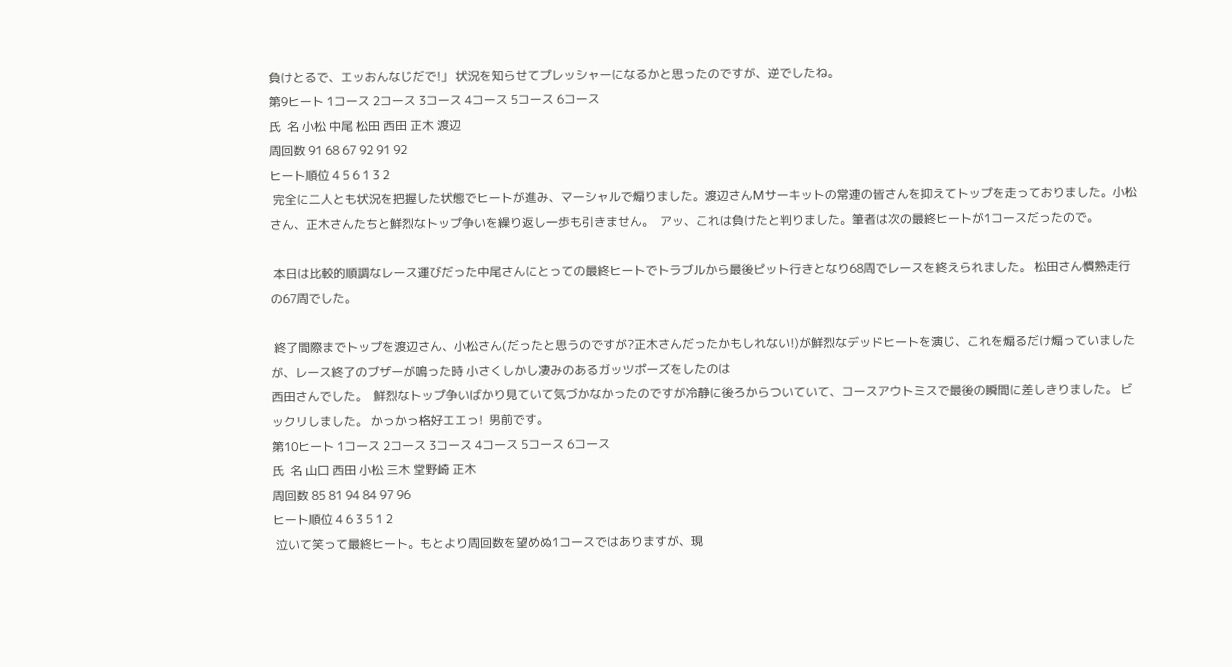負けとるで、エッおんなじだで!」 状況を知らせてプレッシャーになるかと思ったのですが、逆でしたね。
第9ヒート 1コース 2コース 3コース 4コース 5コース 6コース
氏  名 小松 中尾 松田 西田 正木 渡辺
周回数 91 68 67 92 91 92
ヒート順位 4 5 6 1 3 2
 完全に二人とも状況を把握した状態でヒートが進み、マーシャルで煽りました。渡辺さんMサーキットの常連の皆さんを抑えてトップを走っておりました。小松さん、正木さんたちと鮮烈なトップ争いを繰り返し一歩も引きません。  アッ、これは負けたと判りました。筆者は次の最終ヒートが1コースだったので。

 本日は比較的順調なレース運びだった中尾さんにとっての最終ヒートでトラブルから最後ピット行きとなり68周でレースを終えられました。 松田さん慣熟走行の67周でした。

 終了間際までトップを渡辺さん、小松さん(だったと思うのですが?正木さんだったかもしれない!)が鮮烈なデッドヒートを演じ、これを煽るだけ煽っていましたが、レース終了のブザーが鳴った時 小さくしかし凄みのあるガッツポーズをしたのは
西田さんでした。  鮮烈なトップ争いばかり見ていて気づかなかったのですが冷静に後ろからついていて、コースアウトミスで最後の瞬間に差しきりました。 ビックリしました。 かっかっ格好エエっ!  男前です。
第10ヒート 1コース 2コース 3コース 4コース 5コース 6コース
氏  名 山口 西田 小松 三木 堂野崎 正木
周回数 85 81 94 84 97 96
ヒート順位 4 6 3 5 1 2
 泣いて笑って最終ヒート。もとより周回数を望めぬ1コースではありますが、現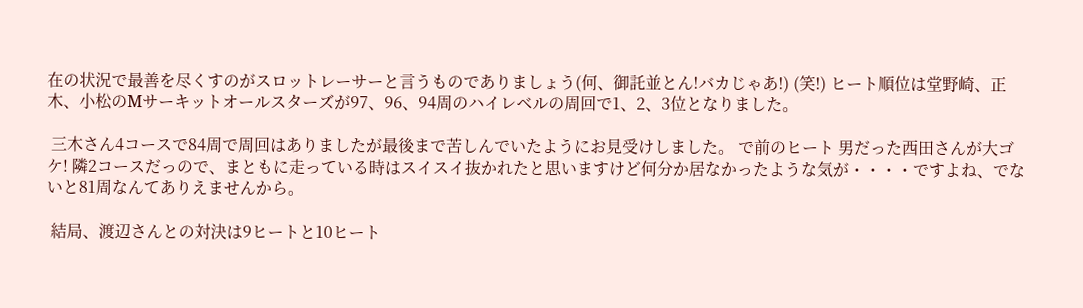在の状況で最善を尽くすのがスロットレーサーと言うものでありましょう(何、御託並とん!バカじゃあ!) (笑!) ヒート順位は堂野崎、正木、小松のMサーキットオールスターズが97、96、94周のハイレベルの周回で1、2、3位となりました。

 三木さん4コースで84周で周回はありましたが最後まで苦しんでいたようにお見受けしました。 で前のヒート 男だった西田さんが大ゴケ! 隣2コースだっので、まともに走っている時はスイスイ抜かれたと思いますけど何分か居なかったような気が・・・・ですよね、でないと81周なんてありえませんから。

 結局、渡辺さんとの対決は9ヒートと10ヒート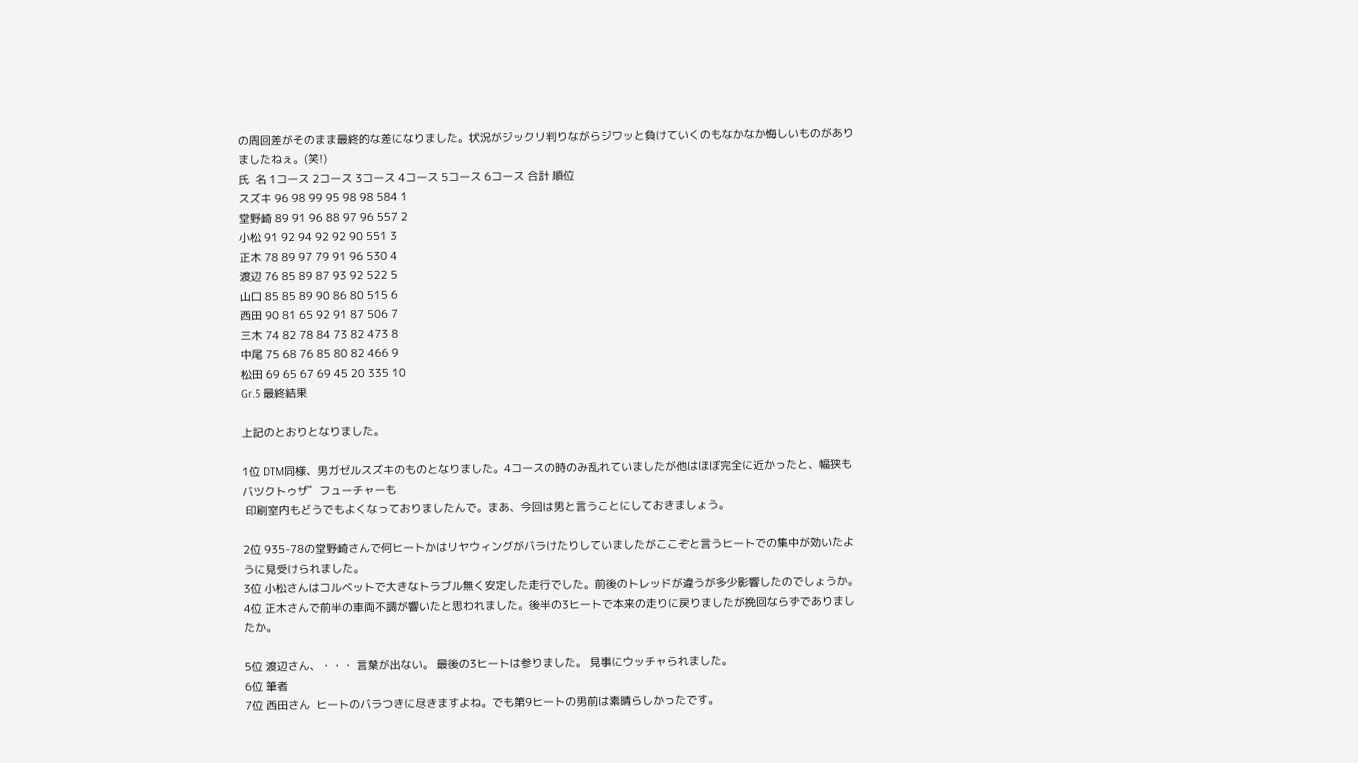の周回差がそのまま最終的な差になりました。状況がジックリ判りながらジワッと負けていくのもなかなか悔しいものがありましたねぇ。(笑!)
氏  名 1コース 2コース 3コース 4コース 5コース 6コース 合計 順位
スズキ 96 98 99 95 98 98 584 1
堂野崎 89 91 96 88 97 96 557 2
小松 91 92 94 92 92 90 551 3
正木 78 89 97 79 91 96 530 4
渡辺 76 85 89 87 93 92 522 5
山口 85 85 89 90 86 80 515 6
西田 90 81 65 92 91 87 506 7
三木 74 82 78 84 73 82 473 8
中尾 75 68 76 85 80 82 466 9
松田 69 65 67 69 45 20 335 10
Gr.5 最終結果

上記のとおりとなりました。

1位 DTM同様、男ガゼルスズキのものとなりました。4コースの時のみ乱れていましたが他はほぼ完全に近かったと、幅狭もバツクトゥザ゛フューチャーも
 印刷室内もどうでもよくなっておりましたんで。まあ、今回は男と言うことにしておきましょう。

2位 935-78の堂野崎さんで何ヒートかはリヤウィングがバラけたりしていましたがここぞと言うヒートでの集中が効いたように見受けられました。
3位 小松さんはコルベットで大きなトラブル無く安定した走行でした。前後のトレッドが違うが多少影響したのでしょうか。
4位 正木さんで前半の車両不調が響いたと思われました。後半の3ヒートで本来の走りに戻りましたが挽回ならずでありましたか。

5位 渡辺さん、・・・ 言葉が出ない。 最後の3ヒートは参りました。 見事にウッチャられました。
6位 筆者
7位 西田さん  ヒートのバラつきに尽きますよね。でも第9ヒートの男前は素晴らしかったです。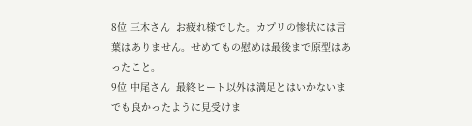8位 三木さん  お疲れ様でした。カプリの惨状には言葉はありません。せめてもの慰めは最後まで原型はあったこと。
9位 中尾さん  最終ヒート以外は満足とはいかないまでも良かったように見受けま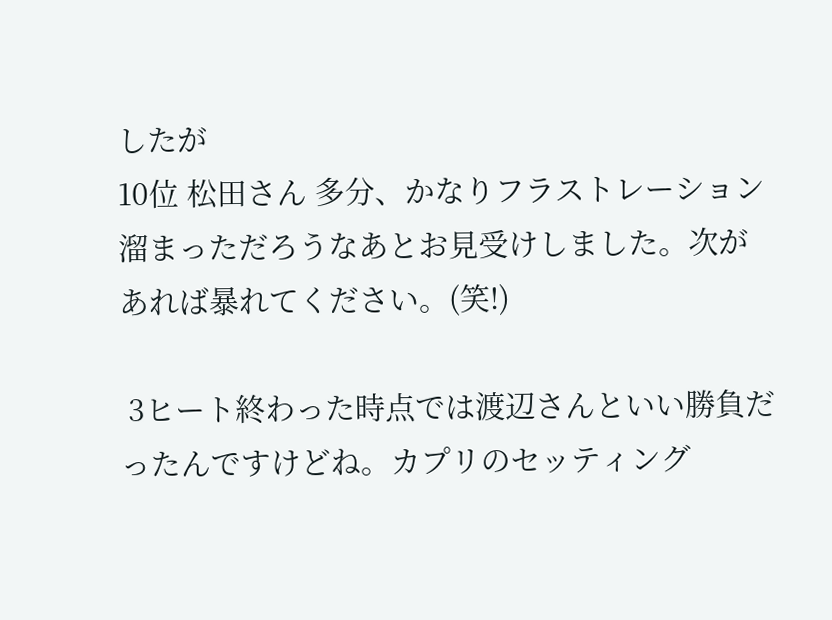したが
10位 松田さん 多分、かなりフラストレーション溜まっただろうなあとお見受けしました。次があれば暴れてください。(笑!)

 3ヒート終わった時点では渡辺さんといい勝負だったんですけどね。カプリのセッティング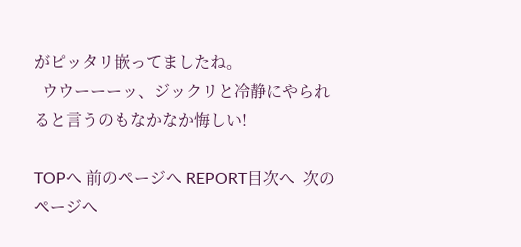がピッタリ嵌ってましたね。
  ウウーーーッ、ジックリと冷静にやられると言うのもなかなか悔しい!

TOPへ 前のページへ REPORT目次へ  次のページへ